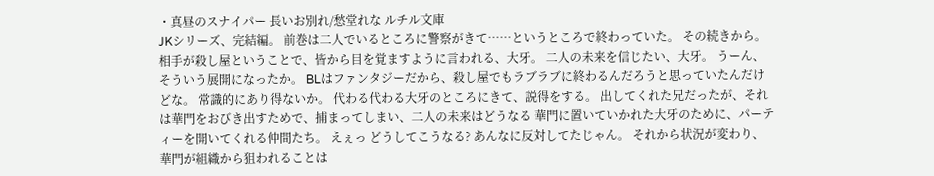・真昼のスナイパー 長いお別れ/愁堂れな ルチル文庫
JKシリーズ、完結編。 前巻は二人でいるところに警察がきて……というところで終わっていた。 その続きから。 相手が殺し屋ということで、皆から目を覚ますように言われる、大牙。 二人の未来を信じたい、大牙。 うーん、そういう展開になったか。 BLはファンタジーだから、殺し屋でもラブラブに終わるんだろうと思っていたんだけどな。 常識的にあり得ないか。 代わる代わる大牙のところにきて、説得をする。 出してくれた兄だったが、それは華門をおびき出すためで、捕まってしまい、二人の未来はどうなる 華門に置いていかれた大牙のために、パーティーを開いてくれる仲間たち。 えぇっ どうしてこうなる? あんなに反対してたじゃん。 それから状況が変わり、華門が組織から狙われることは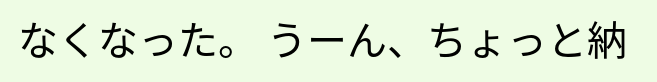なくなった。 うーん、ちょっと納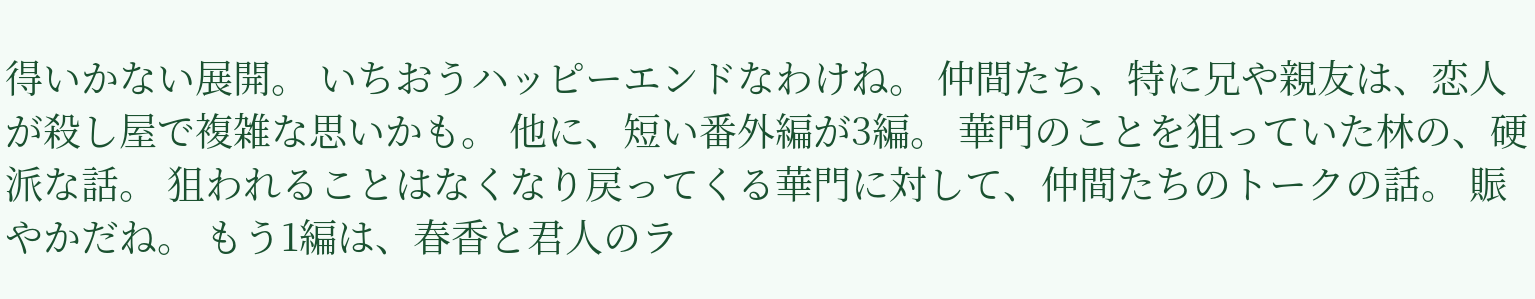得いかない展開。 いちおうハッピーエンドなわけね。 仲間たち、特に兄や親友は、恋人が殺し屋で複雑な思いかも。 他に、短い番外編が3編。 華門のことを狙っていた林の、硬派な話。 狙われることはなくなり戻ってくる華門に対して、仲間たちのトークの話。 賑やかだね。 もう1編は、春香と君人のラ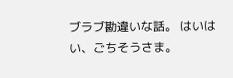ブラブ勘違いな話。 はいはい、ごちそうさま。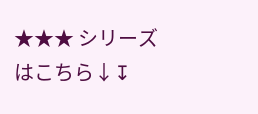★★★ シリーズはこちら↓↧